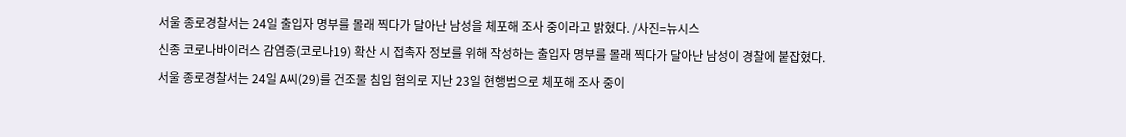서울 종로경찰서는 24일 출입자 명부를 몰래 찍다가 달아난 남성을 체포해 조사 중이라고 밝혔다. /사진=뉴시스
신종 코로나바이러스 감염증(코로나19) 확산 시 접촉자 정보를 위해 작성하는 출입자 명부를 몰래 찍다가 달아난 남성이 경찰에 붙잡혔다.
서울 종로경찰서는 24일 A씨(29)를 건조물 침입 혐의로 지난 23일 현행범으로 체포해 조사 중이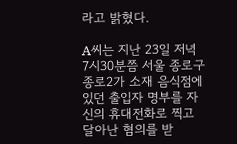라고 밝혔다.

A씨는 지난 23일 저녁 7시30분쯤 서울 종로구 종로2가 소재 음식점에 있던 출입자 명부를 자신의 휴대전화로 찍고 달아난 혐의를 받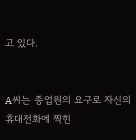고 있다.


A씨는 종업원의 요구로 자신의 휴대전화에 찍힌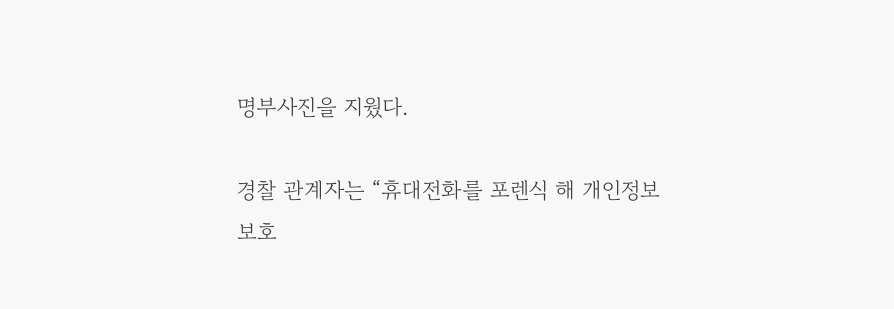명부사진을 지웠다.

경찰 관계자는 “휴대전화를 포렌식 해 개인정보보호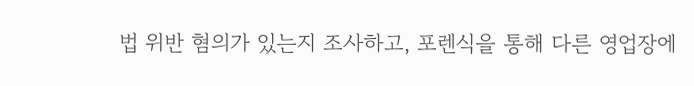법 위반 혐의가 있는지 조사하고, 포렌식을 통해 다른 영업장에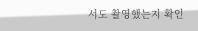서도 촬영했는지 확인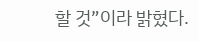할 것”이라 밝혔다.